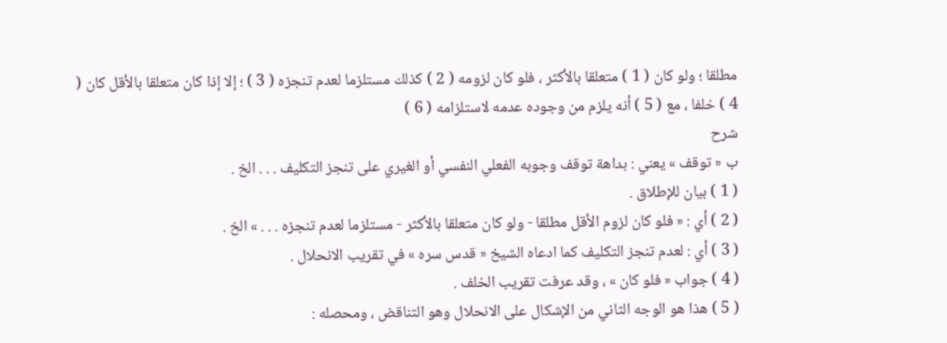مطلقا ؛ ولو كان ( 1 ) متعلقا بالأكثر ، فلو كان لزومه ( 2 ) كذلك مستلزما لعدم تنجزه ( 3 ) ؛ إلا إذا كان متعلقا بالأقل كان ( 4 ) خلفا ، مع ( 5 ) أنه يلزم من وجوده عدمه لاستلزامه ( 6 )
شرح
ب « توقف » يعني : بداهة توقف وجوبه الفعلي النفسي أو الغيري على تنجز التكليف . . . الخ .
( 1 ) بيان للإطلاق .
( 2 ) أي : « فلو كان لزوم الأقل مطلقا - ولو كان متعلقا بالأكثر - مستلزما لعدم تنجزه . . . » الخ .
( 3 ) أي : لعدم تنجز التكليف كما ادعاه الشيخ « قدس سره » في تقريب الانحلال .
( 4 ) جواب « فلو كان » ، وقد عرفت تقريب الخلف .
( 5 ) هذا هو الوجه الثاني من الإشكال على الانحلال وهو التناقض ، ومحصله :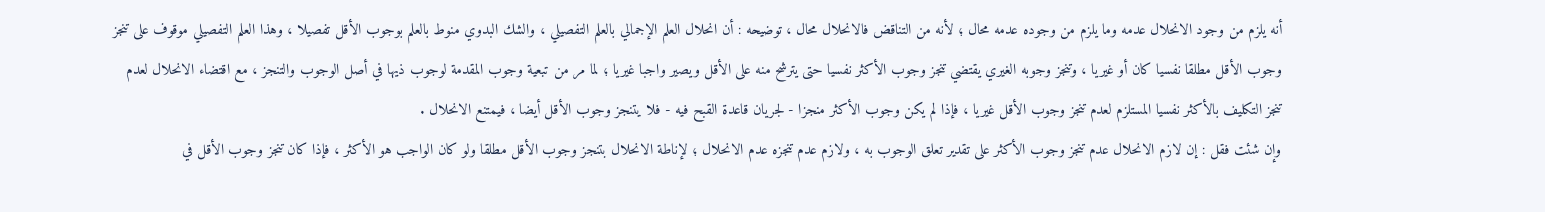أنه يلزم من وجود الانحلال عدمه وما يلزم من وجوده عدمه محال ؛ لأنه من التناقض فالانحلال محال ، توضيحه : أن انحلال العلم الإجمالي بالعلم التفصيلي ، والشك البدوي منوط بالعلم بوجوب الأقل تفصيلا ، وهذا العلم التفصيلي موقوف على تنجز وجوب الأقل مطلقا نفسيا كان أو غيريا ، وتنجز وجوبه الغيري يقتضي تنجز وجوب الأكثر نفسيا حتى يترشح منه على الأقل ويصير واجبا غيريا ؛ لما مر من تبعية وجوب المقدمة لوجوب ذيها في أصل الوجوب والتنجز ، مع اقتضاء الانحلال لعدم تنجز التكليف بالأكثر نفسيا المستلزم لعدم تنجز وجوب الأقل غيريا ، فإذا لم يكن وجوب الأكثر منجزا - لجريان قاعدة القبح فيه - فلا يتنجز وجوب الأقل أيضا ، فيمتنع الانحلال .
وإن شئت فقل : إن لازم الانحلال عدم تنجز وجوب الأكثر على تقدير تعلق الوجوب به ، ولازم عدم تنجزه عدم الانحلال ؛ لإناطة الانحلال بتنجز وجوب الأقل مطلقا ولو كان الواجب هو الأكثر ، فإذا كان تنجز وجوب الأقل في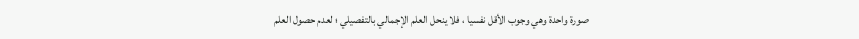صورة واحدة وهي وجوب الأقل نفسيا ، فلا ينحل العلم الإجمالي بالتفصيلي ؛ لعدم حصول العلم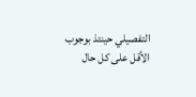التفصيلي حينئذ بوجوب الأقل على كل حال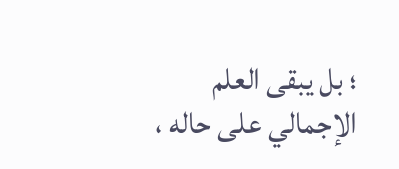؛ بل يبقى العلم الإجمالي على حاله ،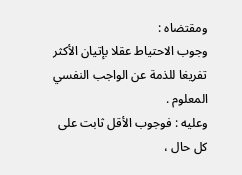ومقتضاه :
وجوب الاحتياط عقلا بإتيان الأكثر تفريغا للذمة عن الواجب النفسي المعلوم .
وعليه : فوجوب الأقل ثابت على كل حال ،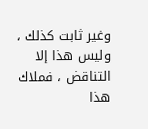وغير ثابت كذلك ، وليس هذا إلا التناقض ، فملاك هذا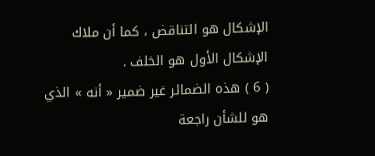الإشكال هو التناقض ، كما أن ملاك الإشكال الأول هو الخلف .
( 6 ) هذه الضمائر غير ضمير « أنه » الذي هو للشأن راجعة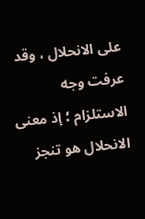على الانحلال ، وقد عرفت وجه الاستلزام ؛ إذ معنى الانحلال هو تنجز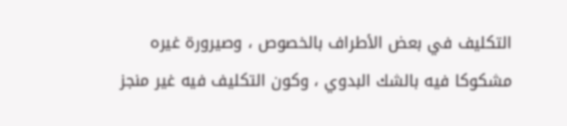التكليف في بعض الأطراف بالخصوص ، وصيرورة غيره مشكوكا فيه بالشك البدوي ، وكون التكليف فيه غير منجز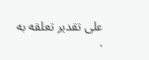على تقدير تعلقه به .